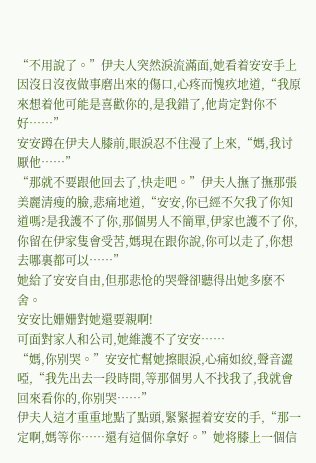“不用說了。”伊夫人突然淚流滿面,她看着安安手上因沒日沒夜做事磨出來的傷口,心疼而愧疚地道,“我原來想着他可能是喜歡你的,是我錯了,他肯定對你不好……”
安安蹲在伊夫人膝前,眼淚忍不住漫了上來,“媽,我讨厭他……”
“那就不要跟他回去了,快走吧。”伊夫人撫了撫那張美麗清瘦的臉,悲痛地道,“安安,你已經不欠我了你知道嗎?是我護不了你,那個男人不簡單,伊家也護不了你,你留在伊家隻會受苦,媽現在跟你說,你可以走了,你想去哪裏都可以……”
她給了安安自由,但那悲怆的哭聲卻聽得出她多麽不舍。
安安比姗姗對她還要親啊!
可面對家人和公司,她維護不了安安……
“媽,你别哭。”安安忙幫她擦眼淚,心痛如絞,聲音澀啞,“我先出去一段時間,等那個男人不找我了,我就會回來看你的,你别哭……”
伊夫人這才重重地點了點頭,緊緊握着安安的手,“那一定啊,媽等你……還有這個你拿好。”她将膝上一個信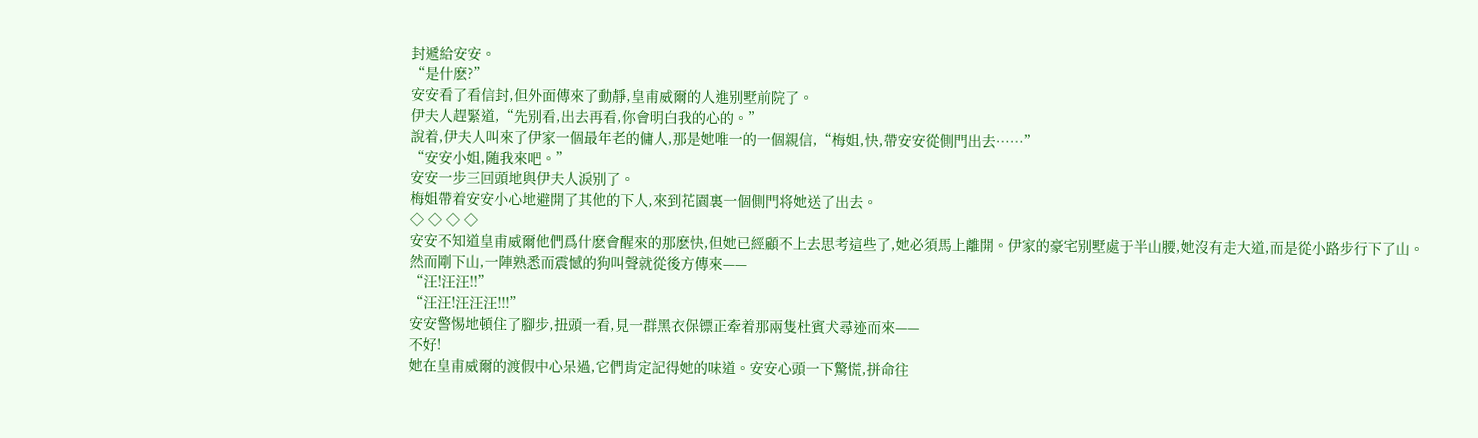封遞給安安。
“是什麽?”
安安看了看信封,但外面傳來了動靜,皇甫威爾的人進别墅前院了。
伊夫人趕緊道,“先别看,出去再看,你會明白我的心的。”
說着,伊夫人叫來了伊家一個最年老的傭人,那是她唯一的一個親信,“梅姐,快,帶安安從側門出去……”
“安安小姐,随我來吧。”
安安一步三回頭地與伊夫人淚别了。
梅姐帶着安安小心地避開了其他的下人,來到花園裏一個側門将她送了出去。
◇ ◇ ◇ ◇
安安不知道皇甫威爾他們爲什麽會醒來的那麽快,但她已經顧不上去思考這些了,她必須馬上離開。伊家的豪宅别墅處于半山腰,她沒有走大道,而是從小路步行下了山。
然而剛下山,一陣熟悉而震憾的狗叫聲就從後方傳來——
“汪!汪汪!!”
“汪汪!汪汪汪!!!”
安安警惕地頓住了腳步,扭頭一看,見一群黑衣保镖正牽着那兩隻杜賓犬尋迹而來——
不好!
她在皇甫威爾的渡假中心呆過,它們肯定記得她的味道。安安心頭一下驚慌,拼命往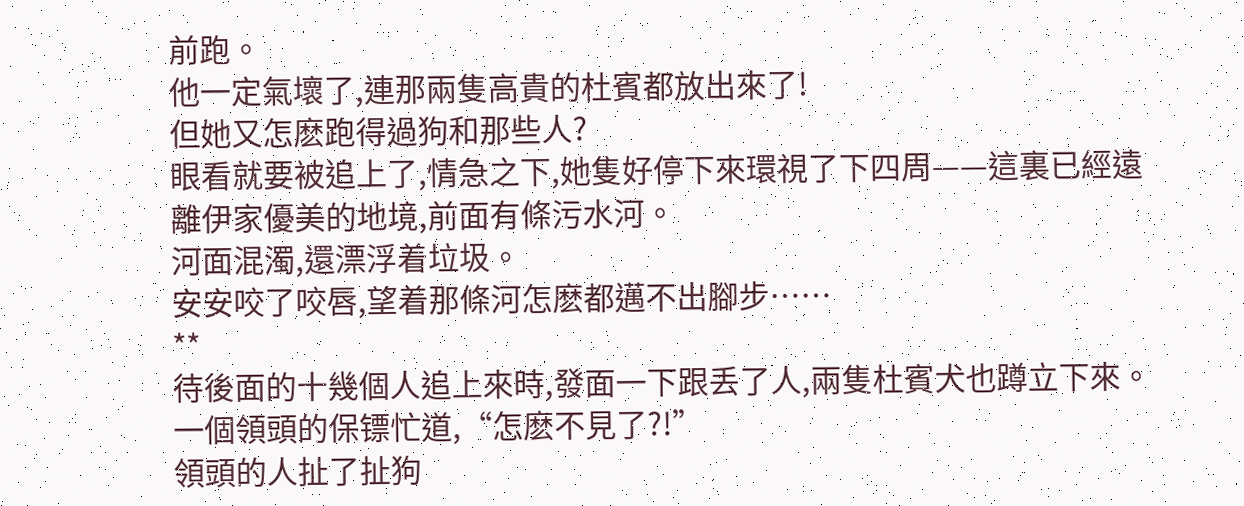前跑。
他一定氣壞了,連那兩隻高貴的杜賓都放出來了!
但她又怎麽跑得過狗和那些人?
眼看就要被追上了,情急之下,她隻好停下來環視了下四周——這裏已經遠離伊家優美的地境,前面有條污水河。
河面混濁,還漂浮着垃圾。
安安咬了咬唇,望着那條河怎麽都邁不出腳步……
**
待後面的十幾個人追上來時,發面一下跟丢了人,兩隻杜賓犬也蹲立下來。一個領頭的保镖忙道,“怎麽不見了?!”
領頭的人扯了扯狗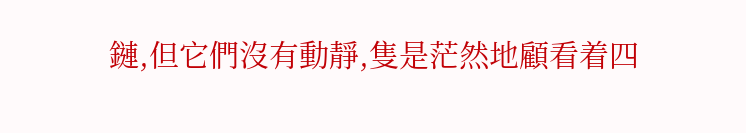鏈,但它們沒有動靜,隻是茫然地顧看着四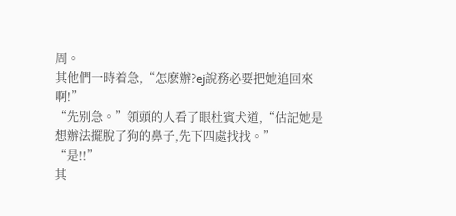周。
其他們一時着急,“怎麽辦?ej說務必要把她追回來啊!”
“先别急。”領頭的人看了眼杜賓犬道,“估記她是想辦法擺脫了狗的鼻子,先下四處找找。”
“是!!”
其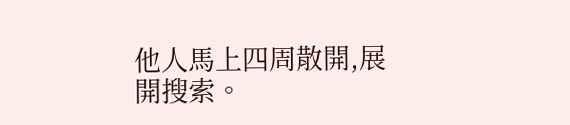他人馬上四周散開,展開搜索。